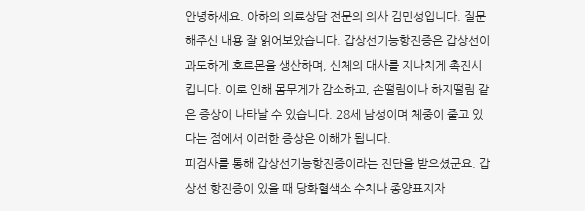안녕하세요. 아하의 의료상담 전문의 의사 김민성입니다. 질문해주신 내용 잘 읽어보았습니다. 갑상선기능항진증은 갑상선이 과도하게 호르몬을 생산하며, 신체의 대사를 지나치게 촉진시킵니다. 이로 인해 몸무게가 감소하고, 손떨림이나 하지떨림 같은 증상이 나타날 수 있습니다. 28세 남성이며 체중이 줄고 있다는 점에서 이러한 증상은 이해가 됩니다.
피검사를 통해 갑상선기능항진증이라는 진단을 받으셨군요. 갑상선 항진증이 있을 때 당화혈색소 수치나 종양표지자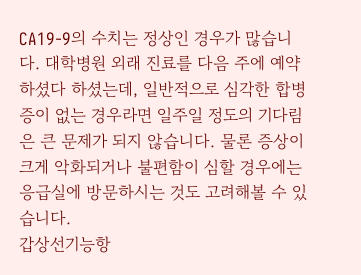CA19-9의 수치는 정상인 경우가 많습니다. 대학병원 외래 진료를 다음 주에 예약하셨다 하셨는데, 일반적으로 심각한 합병증이 없는 경우라면 일주일 정도의 기다림은 큰 문제가 되지 않습니다. 물론 증상이 크게 악화되거나 불편함이 심할 경우에는 응급실에 방문하시는 것도 고려해볼 수 있습니다.
갑상선기능항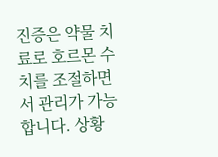진증은 약물 치료로 호르몬 수치를 조절하면서 관리가 가능합니다. 상황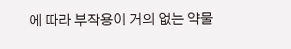에 따라 부작용이 거의 없는 약물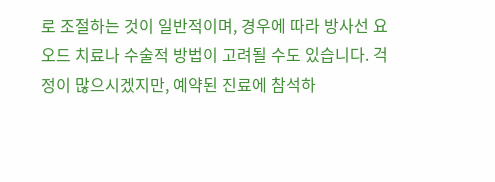로 조절하는 것이 일반적이며, 경우에 따라 방사선 요오드 치료나 수술적 방법이 고려될 수도 있습니다. 걱정이 많으시겠지만, 예약된 진료에 참석하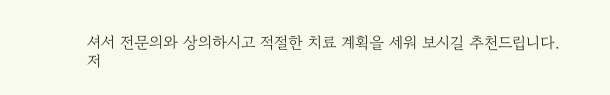셔서 전문의와 상의하시고 적절한 치료 계획을 세워 보시길 추천드립니다.
저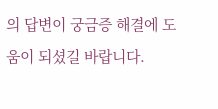의 답변이 궁금증 해결에 도움이 되셨길 바랍니다.